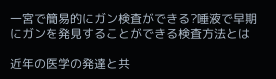一宮で簡易的にガン検査ができる?唾液で早期にガンを発見することができる検査方法とは

近年の医学の発達と共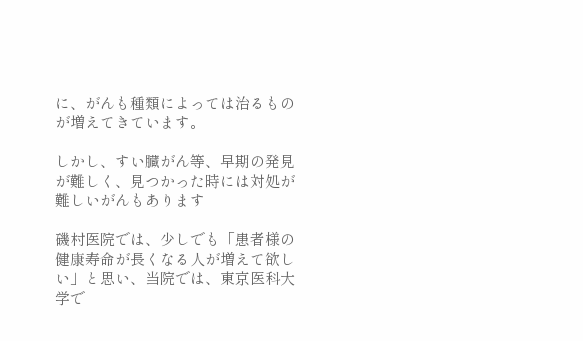に、がんも種類によっては治るものが増えてきています。

しかし、すい臓がん等、早期の発見が難しく、見つかった時には対処が難しいがんもあります

磯村医院では、少しでも「患者様の健康寿命が長くなる人が増えて欲しい」と思い、当院では、東京医科大学で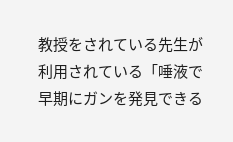教授をされている先生が利用されている「唾液で早期にガンを発見できる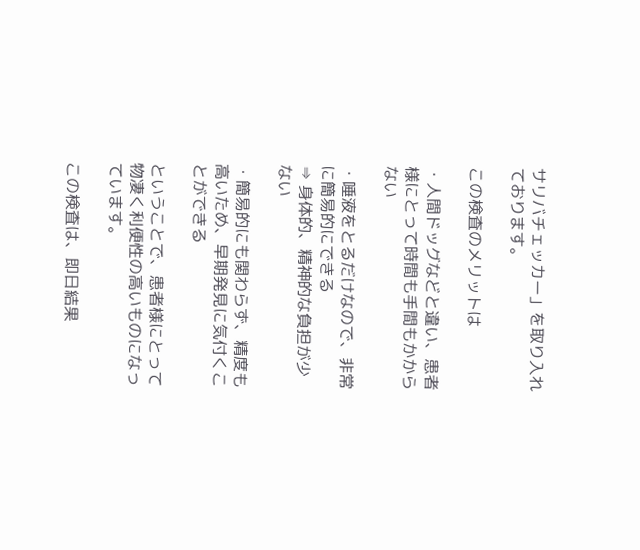サリバチェッカー」を取り入れております。

この検査のメリットは

・人間ドッグなどと違い、患者様にとって時間も手間もかからない

・唾液をとるだけなので、非常に簡易的にできる
⇒ 身体的、精神的な負担が少ない

・簡易的にも関わらず、精度も高いため、早期発見に気付くことができる

ということで、患者様にとって物凄く利便性の高いものになっています。

この検査は、即日結果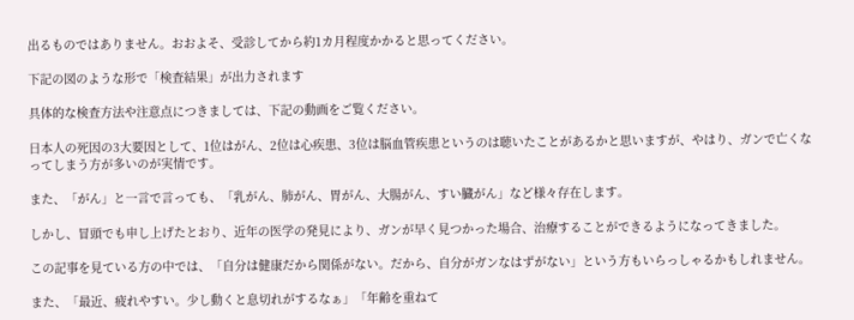出るものではありません。おおよそ、受診してから約1カ月程度かかると思ってください。

下記の図のような形で「検査結果」が出力されます

具体的な検査方法や注意点につきましては、下記の動画をご覧ください。

日本人の死因の3大要因として、1位はがん、2位は心疾患、3位は脳血管疾患というのは聴いたことがあるかと思いますが、やはり、ガンで亡くなってしまう方が多いのが実情です。

また、「がん」と一言で言っても、「乳がん、肺がん、胃がん、大腸がん、すい臓がん」など様々存在します。

しかし、冒頭でも申し上げたとおり、近年の医学の発見により、ガンが早く見つかった場合、治療することができるようになってきました。

この記事を見ている方の中では、「自分は健康だから関係がない。だから、自分がガンなはずがない」という方もいらっしゃるかもしれません。

また、「最近、疲れやすい。少し動くと息切れがするなぁ」「年齢を重ねて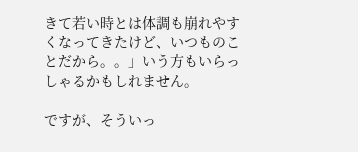きて若い時とは体調も崩れやすくなってきたけど、いつものことだから。。」いう方もいらっしゃるかもしれません。

ですが、そういっ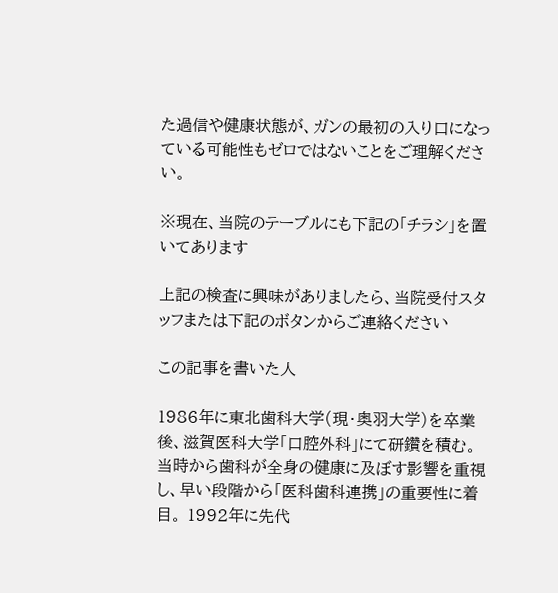た過信や健康状態が、ガンの最初の入り口になっている可能性もゼロではないことをご理解ください。

※現在、当院のテーブルにも下記の「チラシ」を置いてあります

上記の検査に興味がありましたら、当院受付スタッフまたは下記のボタンからご連絡ください

この記事を書いた人

1986年に東北歯科大学(現・奥羽大学)を卒業後、滋賀医科大学「口腔外科」にて研鑽を積む。当時から歯科が全身の健康に及ぼす影響を重視し、早い段階から「医科歯科連携」の重要性に着目。 1992年に先代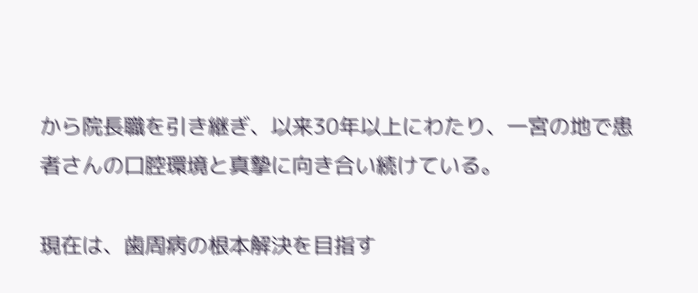から院長職を引き継ぎ、以来30年以上にわたり、一宮の地で患者さんの口腔環境と真摯に向き合い続けている。

現在は、歯周病の根本解決を目指す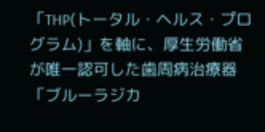「THP(トータル・ヘルス・プログラム)」を軸に、厚生労働省が唯一認可した歯周病治療器「ブルーラジカ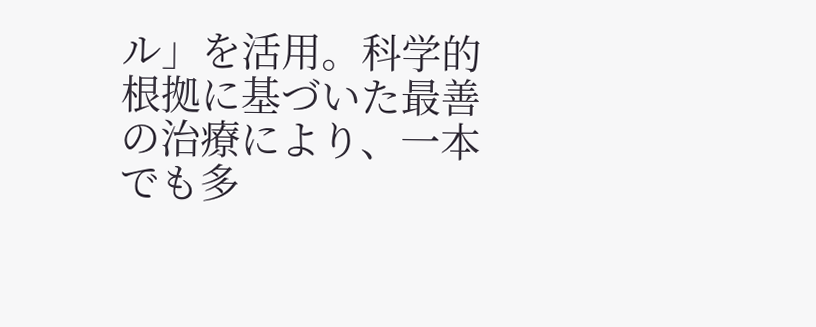ル」を活用。科学的根拠に基づいた最善の治療により、一本でも多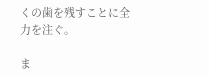くの歯を残すことに全力を注ぐ。

ま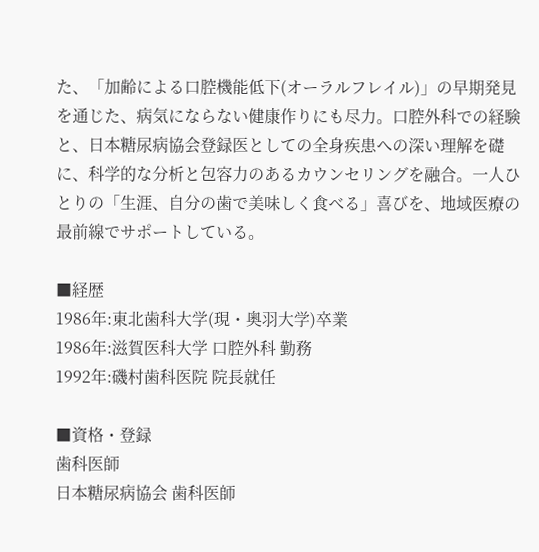た、「加齢による口腔機能低下(オーラルフレイル)」の早期発見を通じた、病気にならない健康作りにも尽力。口腔外科での経験と、日本糖尿病協会登録医としての全身疾患への深い理解を礎に、科学的な分析と包容力のあるカウンセリングを融合。一人ひとりの「生涯、自分の歯で美味しく食べる」喜びを、地域医療の最前線でサポートしている。

■経歴
1986年:東北歯科大学(現・奥羽大学)卒業
1986年:滋賀医科大学 口腔外科 勤務
1992年:磯村歯科医院 院長就任

■資格・登録
歯科医師
日本糖尿病協会 歯科医師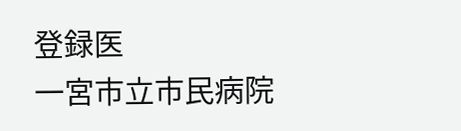登録医
一宮市立市民病院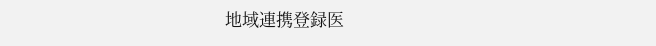地域連携登録医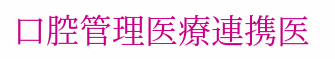口腔管理医療連携医